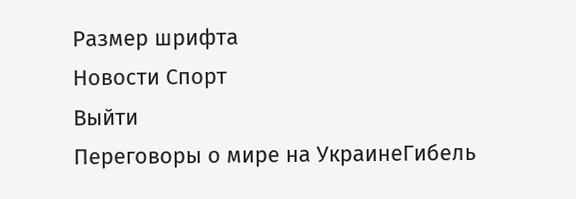Размер шрифта
Новости Спорт
Выйти
Переговоры о мире на УкраинеГибель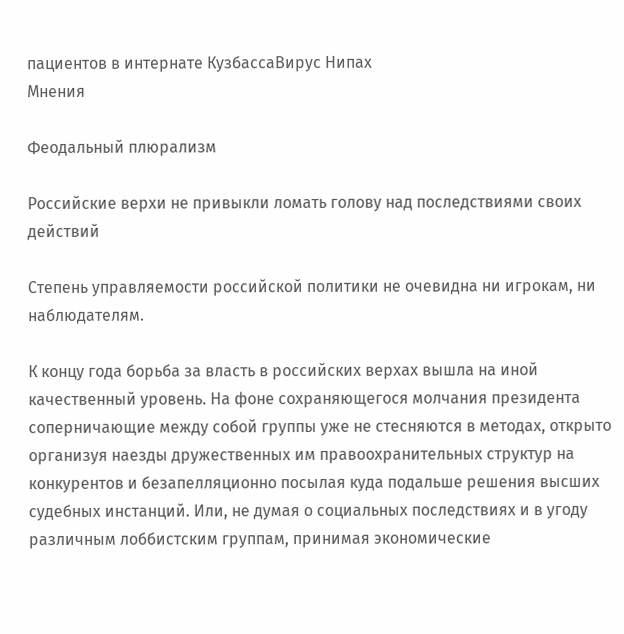пациентов в интернате КузбассаВирус Нипах
Мнения

Феодальный плюрализм

Российские верхи не привыкли ломать голову над последствиями своих действий

Степень управляемости российской политики не очевидна ни игрокам, ни наблюдателям.

К концу года борьба за власть в российских верхах вышла на иной качественный уровень. На фоне сохраняющегося молчания президента соперничающие между собой группы уже не стесняются в методах, открыто организуя наезды дружественных им правоохранительных структур на конкурентов и безапелляционно посылая куда подальше решения высших судебных инстанций. Или, не думая о социальных последствиях и в угоду различным лоббистским группам, принимая экономические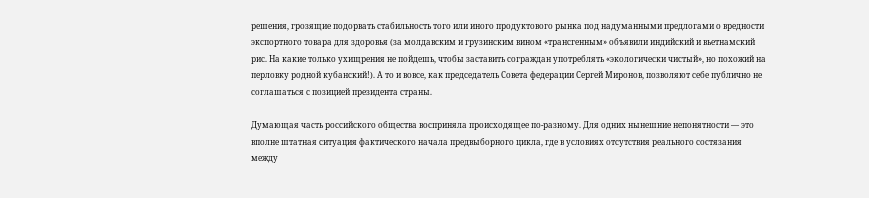решения, грозящие подорвать стабильность того или иного продуктового рынка под надуманными предлогами о вредности экспортного товара для здоровья (за молдавским и грузинским вином «трансгенным» объявили индийский и вьетнамский рис. На какие только ухищрения не пойдешь, чтобы заставить сограждан употреблять «экологически чистый», но похожий на перловку родной кубанский!). А то и вовсе, как председатель Совета федерации Сергей Миронов, позволяют себе публично не соглашаться с позицией президента страны.

Думающая часть российского общества восприняла происходящее по-разному. Для одних нынешние непонятности — это вполне штатная ситуация фактического начала предвыборного цикла, где в условиях отсутствия реального состязания между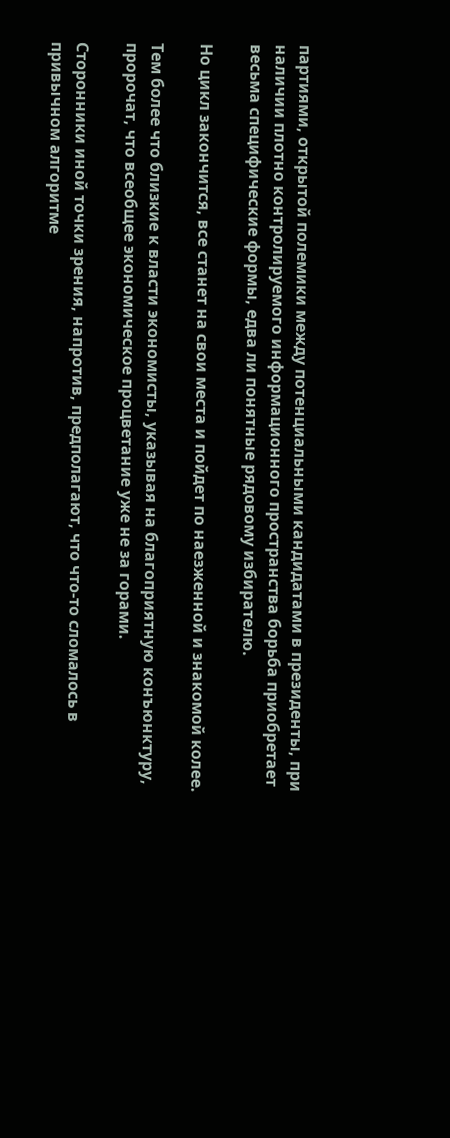партиями, открытой полемики между потенциальными кандидатами в президенты, при наличии плотно контролируемого информационного пространства борьба приобретает весьма специфические формы, едва ли понятные рядовому избирателю.

Но цикл закончится, все станет на свои места и пойдет по наезженной и знакомой колее.

Тем более что близкие к власти экономисты, указывая на благоприятную конъюнктуру, пророчат, что всеобщее экономическое процветание уже не за горами.

Сторонники иной точки зрения, напротив, предполагают, что что-то сломалось в привычном алгоритме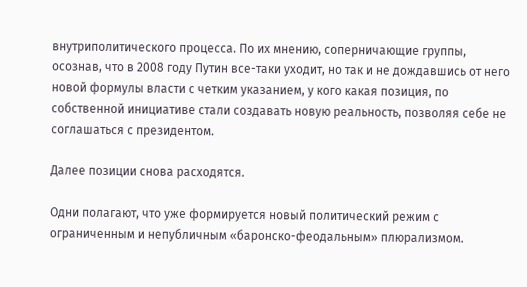внутриполитического процесса. По их мнению, соперничающие группы, осознав, что в 2008 году Путин все-таки уходит, но так и не дождавшись от него новой формулы власти с четким указанием, у кого какая позиция, по собственной инициативе стали создавать новую реальность, позволяя себе не соглашаться с президентом.

Далее позиции снова расходятся.

Одни полагают, что уже формируется новый политический режим с ограниченным и непубличным «баронско-феодальным» плюрализмом.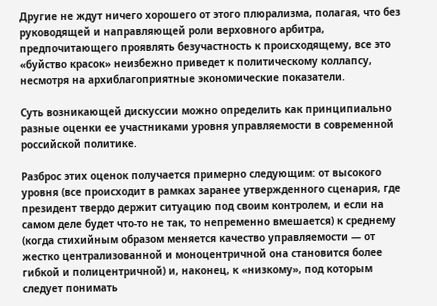Другие не ждут ничего хорошего от этого плюрализма, полагая, что без руководящей и направляющей роли верховного арбитра, предпочитающего проявлять безучастность к происходящему, все это «буйство красок» неизбежно приведет к политическому коллапсу, несмотря на архиблагоприятные экономические показатели.

Суть возникающей дискуссии можно определить как принципиально разные оценки ее участниками уровня управляемости в современной российской политике.

Разброс этих оценок получается примерно следующим: от высокого уровня (все происходит в рамках заранее утвержденного сценария, где президент твердо держит ситуацию под своим контролем, и если на самом деле будет что-то не так, то непременно вмешается) к среднему (когда стихийным образом меняется качество управляемости — от жестко централизованной и моноцентричной она становится более гибкой и полицентричной) и, наконец, к «низкому», под которым следует понимать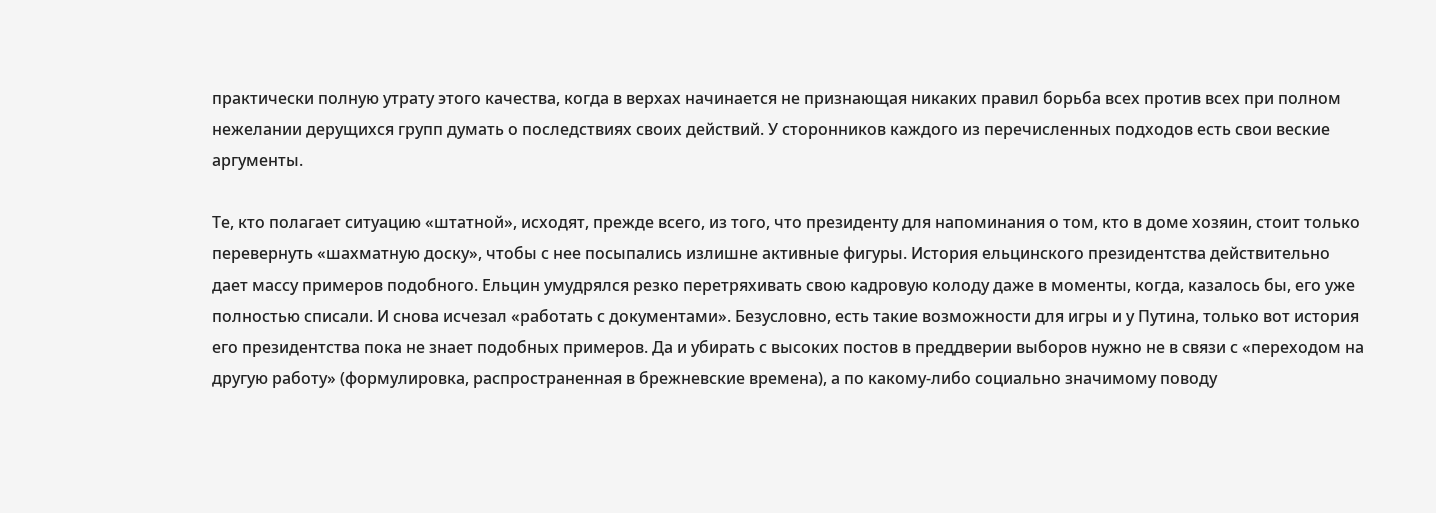практически полную утрату этого качества, когда в верхах начинается не признающая никаких правил борьба всех против всех при полном нежелании дерущихся групп думать о последствиях своих действий. У сторонников каждого из перечисленных подходов есть свои веские аргументы.

Те, кто полагает ситуацию «штатной», исходят, прежде всего, из того, что президенту для напоминания о том, кто в доме хозяин, стоит только перевернуть «шахматную доску», чтобы с нее посыпались излишне активные фигуры. История ельцинского президентства действительно дает массу примеров подобного. Ельцин умудрялся резко перетряхивать свою кадровую колоду даже в моменты, когда, казалось бы, его уже полностью списали. И снова исчезал «работать с документами». Безусловно, есть такие возможности для игры и у Путина, только вот история его президентства пока не знает подобных примеров. Да и убирать с высоких постов в преддверии выборов нужно не в связи с «переходом на другую работу» (формулировка, распространенная в брежневские времена), а по какому-либо социально значимому поводу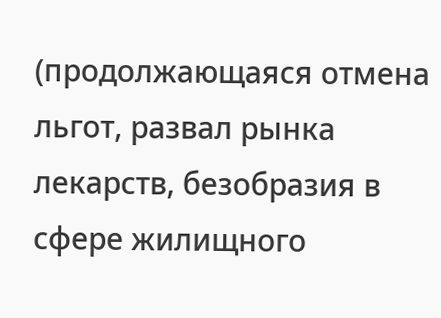(продолжающаяся отмена льгот, развал рынка лекарств, безобразия в сфере жилищного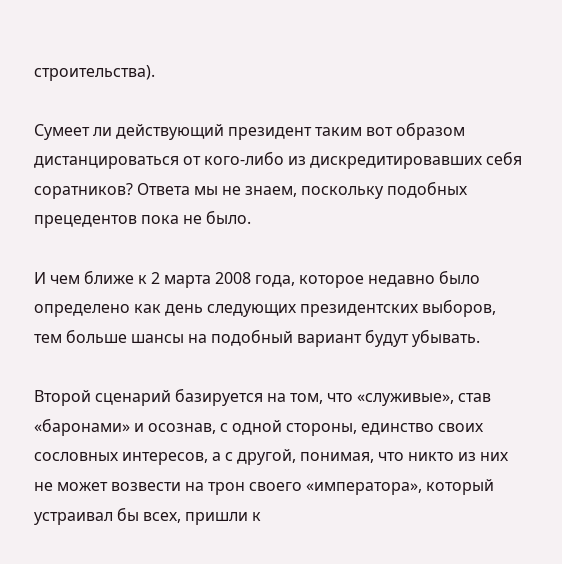строительства).

Сумеет ли действующий президент таким вот образом дистанцироваться от кого-либо из дискредитировавших себя соратников? Ответа мы не знаем, поскольку подобных прецедентов пока не было.

И чем ближе к 2 марта 2008 года, которое недавно было определено как день следующих президентских выборов, тем больше шансы на подобный вариант будут убывать.

Второй сценарий базируется на том, что «служивые», став «баронами» и осознав, с одной стороны, единство своих сословных интересов, а с другой, понимая, что никто из них не может возвести на трон своего «императора», который устраивал бы всех, пришли к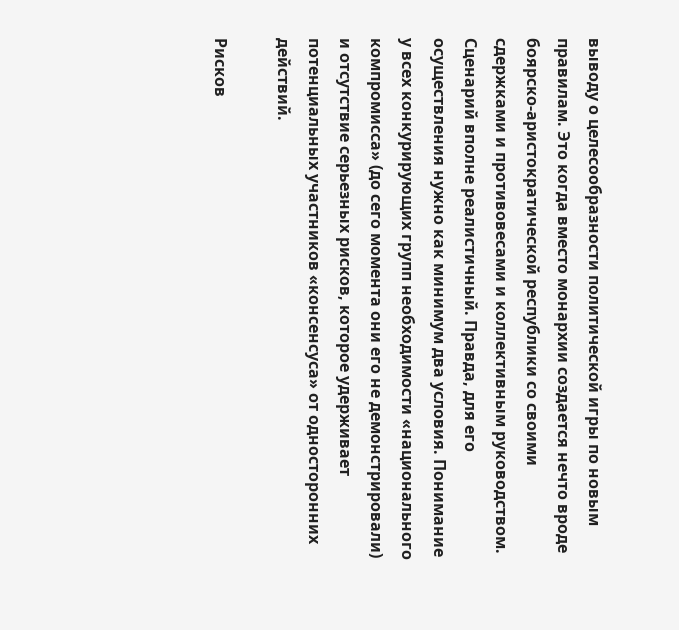выводу о целесообразности политической игры по новым правилам. Это когда вместо монархии создается нечто вроде боярско-аристократической республики со своими сдержками и противовесами и коллективным руководством. Сценарий вполне реалистичный. Правда, для его осуществления нужно как минимум два условия. Понимание у всех конкурирующих групп необходимости «национального компромисса» (до сего момента они его не демонстрировали) и отсутствие серьезных рисков, которое удерживает потенциальных участников «консенсуса» от односторонних действий.

Рисков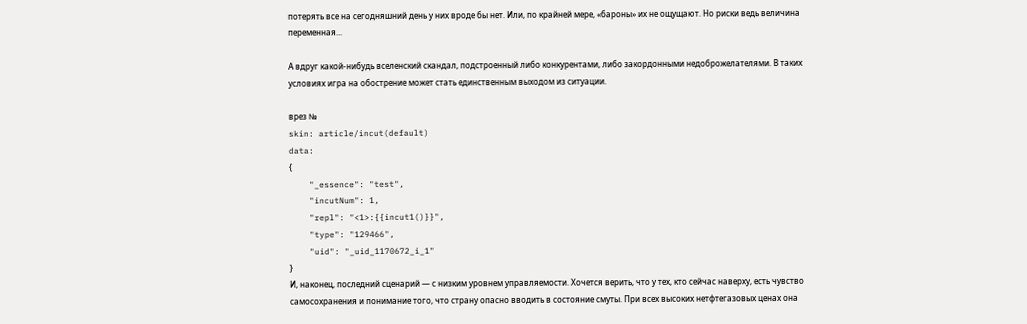потерять все на сегодняшний день у них вроде бы нет. Или, по крайней мере, «бароны» их не ощущают. Но риски ведь величина переменная...

А вдруг какой-нибудь вселенский скандал, подстроенный либо конкурентами, либо закордонными недоброжелателями. В таких условиях игра на обострение может стать единственным выходом из ситуации.

врез №
skin: article/incut(default)
data:
{
    "_essence": "test",
    "incutNum": 1,
    "repl": "<1>:{{incut1()}}",
    "type": "129466",
    "uid": "_uid_1170672_i_1"
}
И, наконец, последний сценарий — с низким уровнем управляемости. Хочется верить, что у тех, кто сейчас наверху, есть чувство самосохранения и понимание того, что страну опасно вводить в состояние смуты. При всех высоких нетфтегазовых ценах она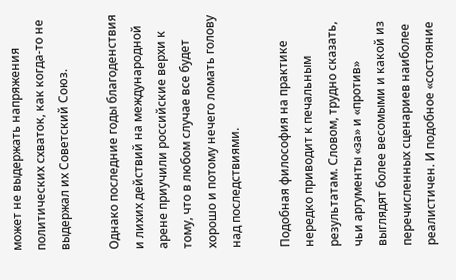может не выдержать напряжения политических схваток, как когда-то не выдержал их Советский Союз.

Однако последние годы благоденствия и лихих действий на международной арене приучили российские верхи к тому, что в любом случае все будет хорошо и потому нечего ломать голову над последствиями.

Подобная философия на практике нередко приводит к печальным результатам. Словом, трудно сказать, чьи аргументы «за» и «против» выглядят более весомыми и какой из перечисленных сценариев наиболее реалистичен. И подобное «состояние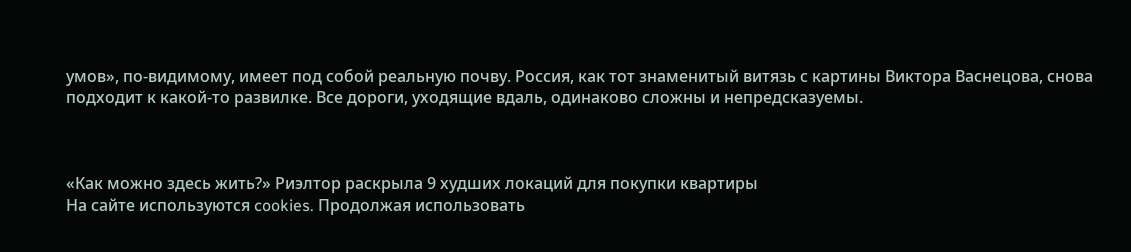умов», по-видимому, имеет под собой реальную почву. Россия, как тот знаменитый витязь с картины Виктора Васнецова, снова подходит к какой-то развилке. Все дороги, уходящие вдаль, одинаково сложны и непредсказуемы.



«Как можно здесь жить?» Риэлтор раскрыла 9 худших локаций для покупки квартиры
На сайте используются cookies. Продолжая использовать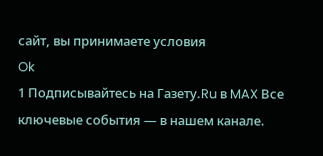сайт, вы принимаете условия
Ok
1 Подписывайтесь на Газету.Ru в MAX Все ключевые события — в нашем канале.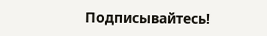Подписывайтесь!